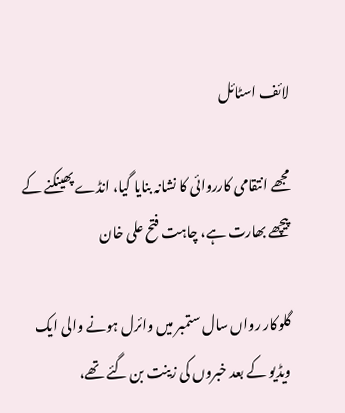لائف اسٹائل

مجھے انتقامی کارروائی کا نشانہ بنایا گیا، انڈے پھینکنے کے پیچھے بھارت ہے، چاہت فتح علی خان

گلوکار رواں سال ستمبر میں وائرل ہونے والی ایک ویڈیو کے بعد خبروں کی زینت بن گئے تھے،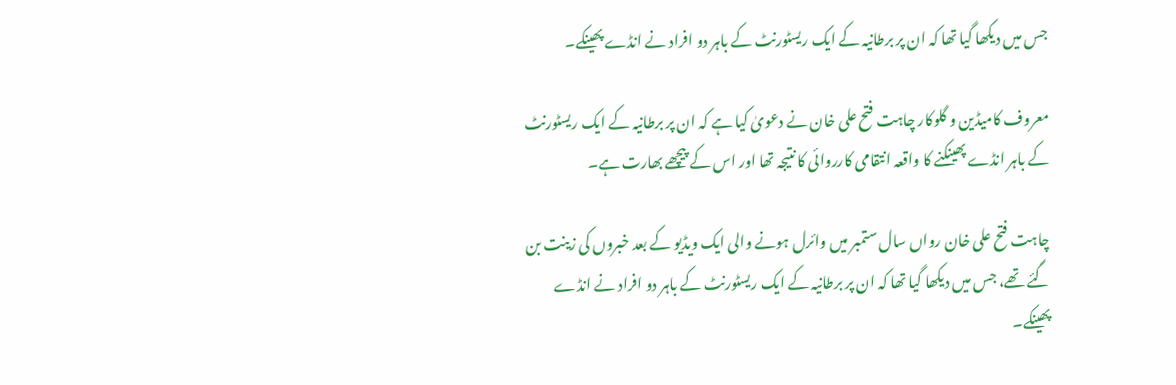جس میں دیکھا گیا تھا کہ ان پر برطانیہ کے ایک ریسٹورنٹ کے باہر دو افراد نے انڈے پھینکے۔

معروف کامیڈین و گلوکار چاہت فتح علی خان نے دعویٰ کیا ہے کہ ان پر برطانیہ کے ایک ریسٹورنٹ کے باہر انڈے پھینکنے کا واقعہ انتقامی کارروائی کا نتیجہ تھا اور اس کے پیچھے بھارت ہے۔

چاہت فتح علی خان رواں سال ستمبر میں وائرل ہونے والی ایک ویڈیو کے بعد خبروں کی زینت بن گئے تھے، جس میں دیکھا گیا تھا کہ ان پر برطانیہ کے ایک ریسٹورنٹ کے باہر دو افراد نے انڈے پھینکے۔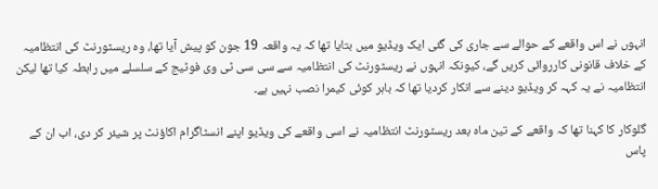انہوں نے اس واقعے کے حوالے سے جاری کی گئی ایک ویڈیو میں بتایا تھا کہ یہ واقعہ 19 جون کو پیش آیا تھا، وہ ریسٹورنٹ کی انتظامیہ کے خلاف قانونی کارروائی کریں گے، کیونکہ انہوں نے ریسٹورنٹ کی انتظامیہ سے سی سی ٹی وی فوٹیج کے سلسلے میں رابطہ کیا تھا لیکن انتظامیہ نے یہ کہہ کر ویڈیو دینے سے انکار کردیا تھا کہ باہر کوئی کیمرا نصب نہیں ہے۔

گلوکار کا کہنا تھا کہ واقعے کے تین ماہ بعد ریسٹورنٹ انتظامیہ نے اسی واقعے کی ویڈیو اپنے انسٹاگرام اکاؤنٹ پر شیئر کر دی، اب ان کے پاس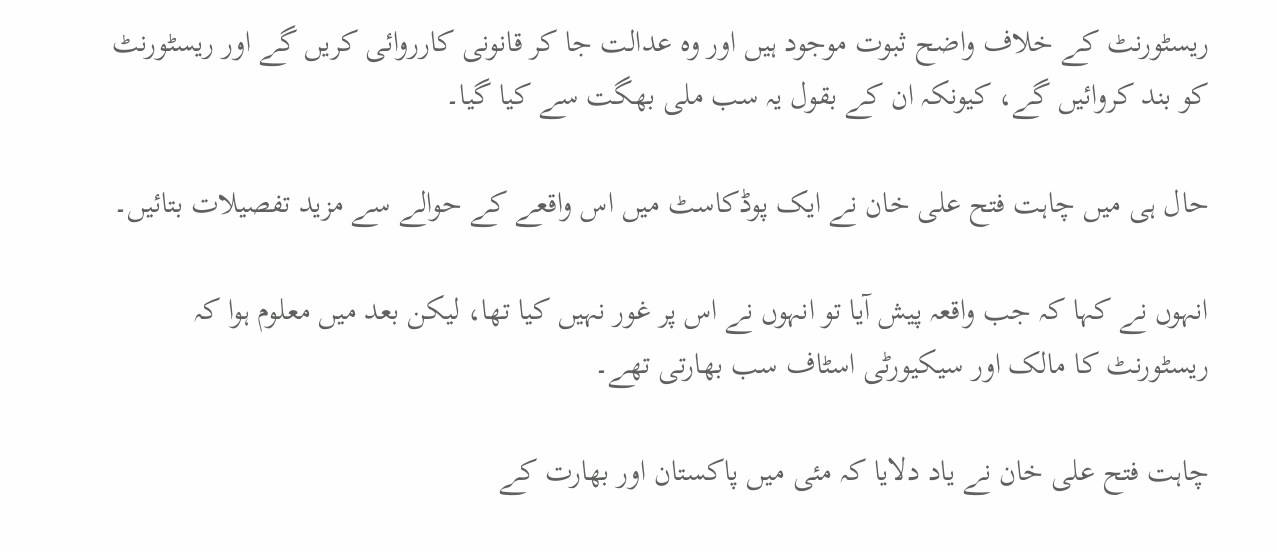ریسٹورنٹ کے خلاف واضح ثبوت موجود ہیں اور وہ عدالت جا کر قانونی کارروائی کریں گے اور ریسٹورنٹ کو بند کروائیں گے، کیونکہ ان کے بقول یہ سب ملی بھگت سے کیا گیا۔

حال ہی میں چاہت فتح علی خان نے ایک پوڈکاسٹ میں اس واقعے کے حوالے سے مزید تفصیلات بتائیں۔

انہوں نے کہا کہ جب واقعہ پیش آیا تو انہوں نے اس پر غور نہیں کیا تھا، لیکن بعد میں معلوم ہوا کہ ریسٹورنٹ کا مالک اور سیکیورٹی اسٹاف سب بھارتی تھے۔

چاہت فتح علی خان نے یاد دلایا کہ مئی میں پاکستان اور بھارت کے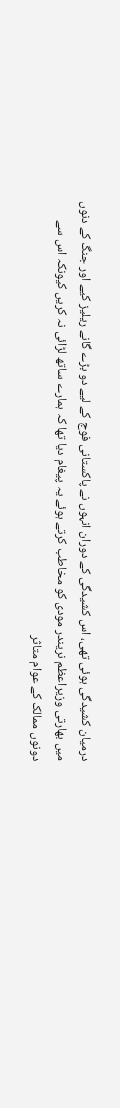درمیان کشیدگی ہوئی تھی، اس کشیدگی کے دوران انہوں نے پاکستانی فوج کے لیے دو بڑے گانے ریلیز کیے اور جنگ کے دنوں میں بھارتی وزیراعظم نریندر مودی کو مخاطب کرتے ہوئے یہ پیغام دیا تھا کہ ہمارے ساتھ لڑائی نہ کریں کیونکہ اس سے دونوں ممالک کے عوام متاثر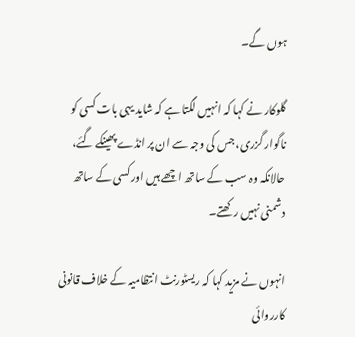ہوں گے۔

گلوکار نے کہا کہ انہیں لگتا ہے کہ شاید یہی بات کسی کو ناگوار گزری، جس کی وجہ سے ان پر انڈے پھینکے گئے، حالانکہ وہ سب کے ساتھ اچھے ہیں اور کسی کے ساتھ دشمنی نہیں رکھتے۔

انہوں نے مزید کہا کہ ریسٹورنٹ انتظامیہ کے خلاف قانونی کارروائی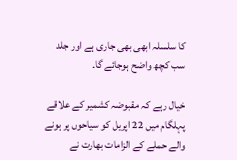کا سلسلہ ابھی بھی جاری ہے اور جلد سب کچھ واضح ہوجائے گا۔

خیال رہے کہ مقبوضہ کشمیر کے علاقے پہلگام میں 22 اپریل کو سیاحوں پر ہونے والے حملے کے الزامات بھارت نے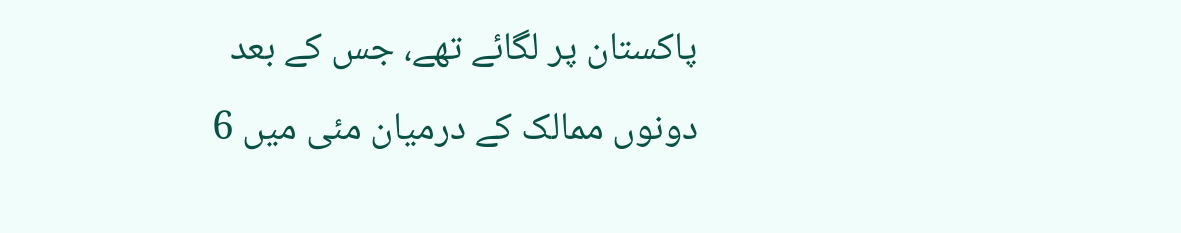پاکستان پر لگائے تھے، جس کے بعد دونوں ممالک کے درمیان مئی میں 6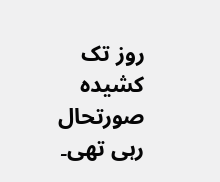روز تک کشیدہ صورتحال رہی تھی۔